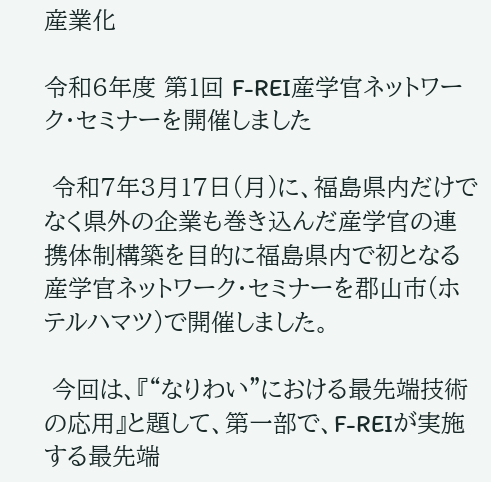産業化

令和6年度 第1回 F-REI産学官ネットワーク・セミナーを開催しました

 令和7年3月17日(月)に、福島県内だけでなく県外の企業も巻き込んだ産学官の連携体制構築を目的に福島県内で初となる産学官ネットワーク・セミナーを郡山市(ホテルハマツ)で開催しました。

 今回は、『“なりわい”における最先端技術の応用』と題して、第一部で、F-REIが実施する最先端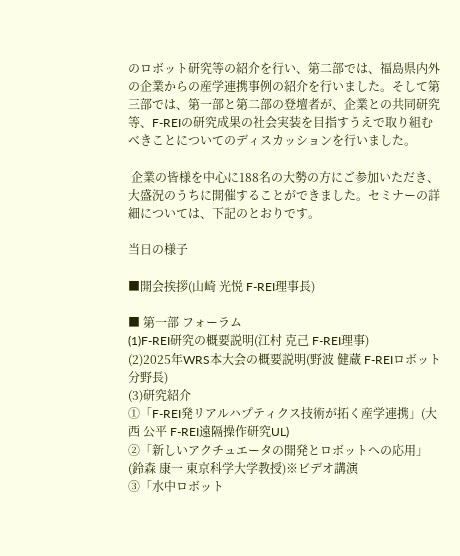のロボット研究等の紹介を行い、第二部では、福島県内外の企業からの産学連携事例の紹介を行いました。そして第三部では、第一部と第二部の登壇者が、企業との共同研究等、F-REIの研究成果の社会実装を目指すうえで取り組むべきことについてのディスカッションを行いました。

 企業の皆様を中心に188名の大勢の方にご参加いただき、大盛況のうちに開催することができました。セミナーの詳細については、下記のとおりです。

当日の様子

■開会挨拶(山崎 光悦 F-REI理事長)

■ 第一部 フォーラム
(1)F-REI研究の概要説明(江村 克己 F-REI理事)
(2)2025年WRS本大会の概要説明(野波 健蔵 F-REIロボット分野長)
(3)研究紹介
①「F-REI発リアルハプティクス技術が拓く産学連携」(大西 公平 F-REI遠隔操作研究UL)
②「新しいアクチュエータの開発とロボットへの応用」(鈴森 康一 東京科学大学教授)※ビデオ講演
③「水中ロボット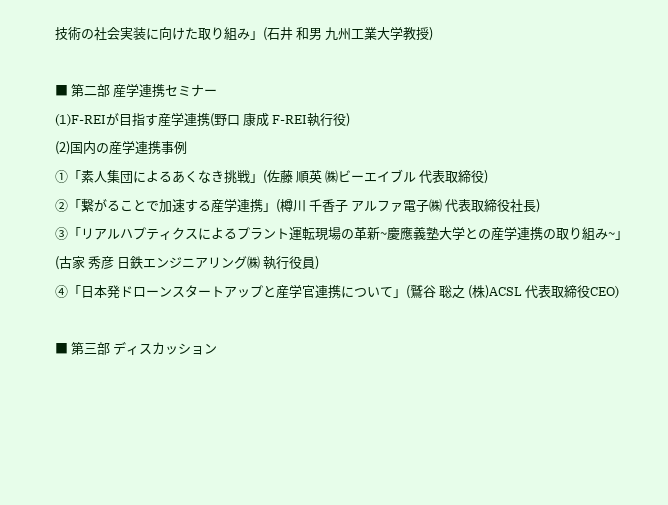技術の社会実装に向けた取り組み」(石井 和男 九州工業大学教授)

■ 第二部 産学連携セミナー
(1)F-REIが目指す産学連携(野口 康成 F-REI執行役)
(2)国内の産学連携事例
①「素人集団によるあくなき挑戦」(佐藤 順英 ㈱ビーエイブル 代表取締役)
②「繋がることで加速する産学連携」(樽川 千香子 アルファ電子㈱ 代表取締役社長)
③「リアルハプティクスによるプラント運転現場の革新~慶應義塾大学との産学連携の取り組み~」
(古家 秀彦 日鉄エンジニアリング㈱ 執行役員)
④「日本発ドローンスタートアップと産学官連携について」(鷲谷 聡之 (株)ACSL 代表取締役CEO)

■ 第三部 ディスカッション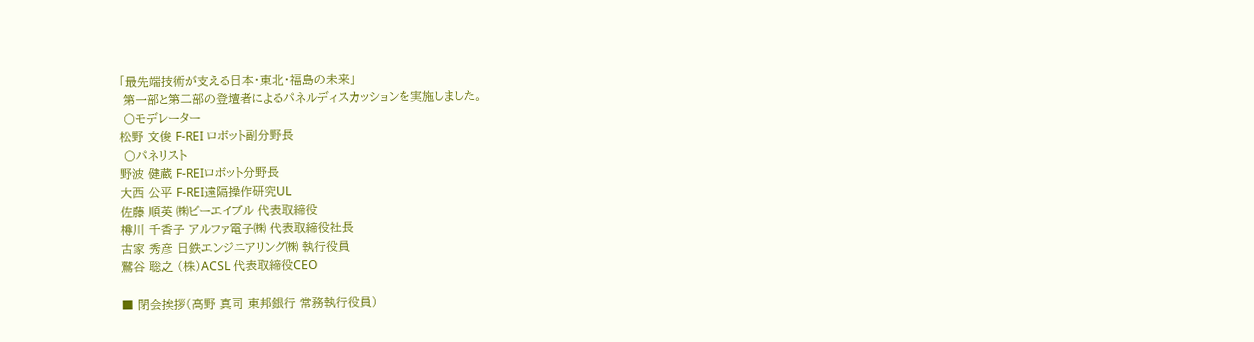「最先端技術が支える日本・東北・福島の未来」
 第一部と第二部の登壇者によるパネルディスカッションを実施しました。
 〇モデレーター
松野 文俊 F-REI ロボット副分野長
 〇パネリスト
野波 健蔵 F-REIロボット分野長
大西 公平 F-REI遠隔操作研究UL
佐藤 順英 ㈱ビーエイブル 代表取締役
樽川 千香子 アルファ電子㈱ 代表取締役社長
古家 秀彦 日鉄エンジニアリング㈱ 執行役員
鷲谷 聡之 (株)ACSL 代表取締役CEO

■ 閉会挨拶(高野 真司 東邦銀行 常務執行役員)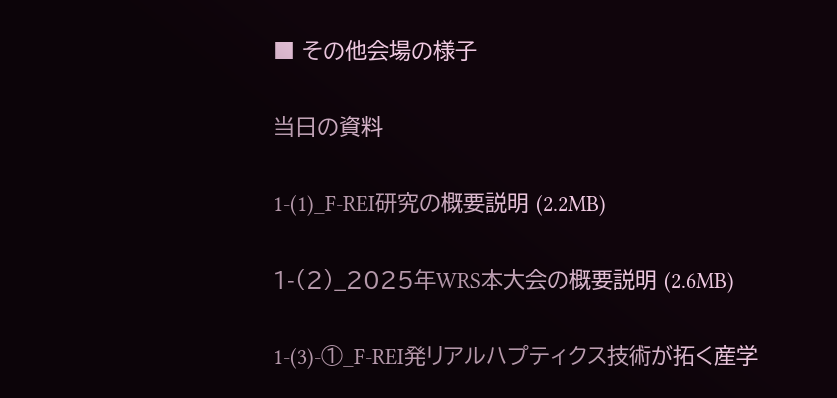■ その他会場の様子

当日の資料

1-(1)_F-REI研究の概要説明 (2.2MB)

1-(2)_2025年WRS本大会の概要説明 (2.6MB)

1-(3)-①_F-REI発リアルハプティクス技術が拓く産学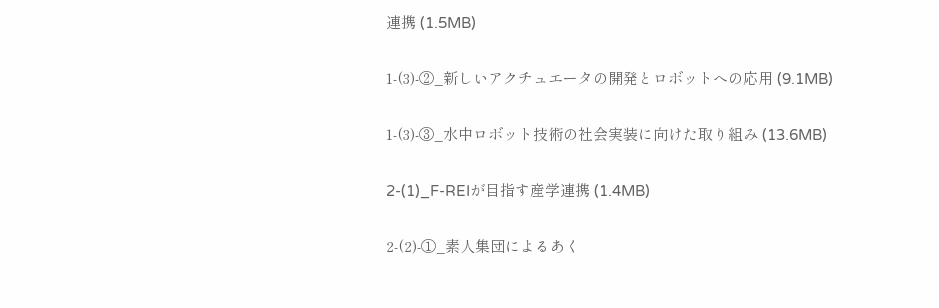連携 (1.5MB)

1-(3)-②_新しいアクチュエータの開発とロボットへの応用 (9.1MB)

1-(3)-③_水中ロボット技術の社会実装に向けた取り組み (13.6MB)

2-(1)_F-REIが目指す産学連携 (1.4MB)

2-(2)-①_素人集団によるあく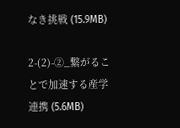なき挑戦 (15.9MB)

2-(2)-②_繋がることで加速する産学連携 (5.6MB)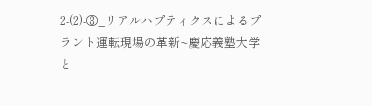2-(2)-③_リアルハプティクスによるプラント運転現場の革新~慶応義塾大学と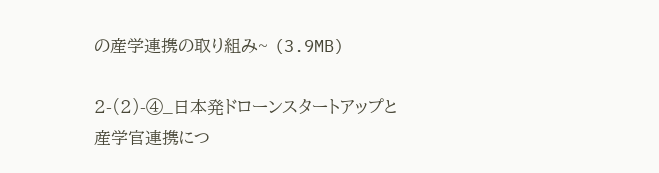の産学連携の取り組み~ (3.9MB)

2-(2)-④_日本発ドローンスタートアップと産学官連携につ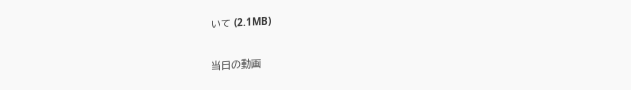いて (2.1MB)

当日の動画